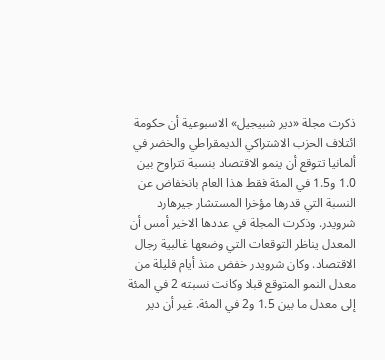ذكرت مجلة «دير شبيجيل» الاسبوعية أن حكومة ائتلاف الحزب الاشتراكي الديمقراطي والخضر في ألمانيا تتوقع أن ينمو الاقتصاد بنسبة تتراوح بين 1.0 و1.5 في المئة فقط هذا العام بانخفاض عن النسبة التي قدرها مؤخرا المستشار جيرهارد شرويدر. وذكرت المجلة في عددها الاخير أمس أن المعدل يناظر التوقعات التي وضعها غالبية رجال الاقتصاد. وكان شرويدر خفض منذ أيام قليلة من معدل النمو المتوقع قبلا وكانت نسبته 2 في المئة إلى معدل ما بين 1.5 و2 في المئة. غير أن دير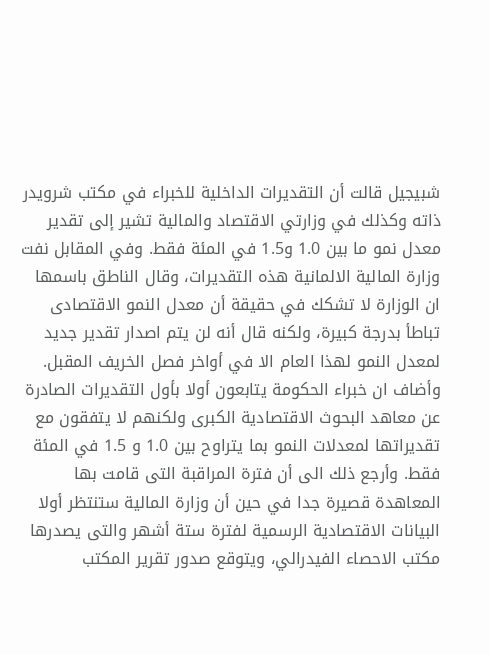شبيجيل قالت أن التقديرات الداخلية للخبراء في مكتب شرويدر ذاته وكذلك في وزارتي الاقتصاد والمالية تشير إلى تقدير معدل نمو ما بين 1.0 و1.5 في المئة فقط. وفي المقابل نفت وزارة المالية الالمانية هذه التقديرات، وقال الناطق باسمها ان الوزارة لا تشكك في حقيقة أن معدل النمو الاقتصادى تباطأ بدرجة كبيرة، ولكنه قال أنه لن يتم اصدار تقدير جديد لمعدل النمو لهذا العام الا في أواخر فصل الخريف المقبل. وأضاف ان خبراء الحكومة يتابعون أولا بأول التقديرات الصادرة عن معاهد البحوث الاقتصادية الكبرى ولكنهم لا يتفقون مع تقديراتها لمعدلات النمو بما يتراوح بين 1.0 و 1.5 في المئة فقط. وأرجع ذلك الى أن فترة المراقبة التى قامت بها المعاهدة قصيرة جدا في حين أن وزارة المالية ستنتظر أولا البيانات الاقتصادية الرسمية لفترة ستة أشهر والتى يصدرها مكتب الاحصاء الفيدرالي، ويتوقع صدور تقرير المكتب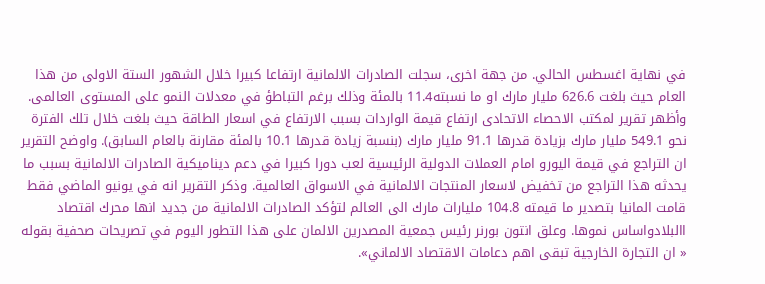في نهاية اغسطس الحالي. من جهة اخرى، سجلت الصادرات الالمانية ارتفاعا كبيرا خلال الشهور الستة الاولى من هذا العام حيث بلغت 626.6 مليار مارك او ما نسبته11.4 بالمئة وذلك برغم التباطؤ في معدلات النمو على المستوى العالمى. وأظهر تقرير لمكتب الاحصاء الاتحادى ارتفاع قيمة الواردات بسبب الارتفاع في اسعار الطاقة حيث بلغت خلال تلك الفترة نحو 549.1 مليار مارك بزيادة قدرها 91.1 مليار مارك (بنسبة زيادة قدرها 10.1 بالمئة مقارنة بالعام السابق). واوضح التقرير ان التراجع في قيمة اليورو امام العملات الدولية الرئيسية لعب دورا كبيرا في دعم ديناميكية الصادرات الالمانية بسبب ما يحدثه هذا التراجع من تخفيض لاسعار المنتجات الالمانية في الاسواق العالمية. وذكر التقرير انه في يونيو الماضي فقط قامت المانيا بتصدير ما قيمته 104.8 مليارات مارك الى العالم لتؤكد الصادرات الالمانية من جديد انها محرك اقتصاد االبلادواساس نموها. وعلق انتون بورنر رئيس جمعية المصدرين الالمان على هذا التطور اليوم في تصريحات صحفية بقوله « ان التجارة الخارجية تبقى اهم دعامات الاقتصاد الالماني».